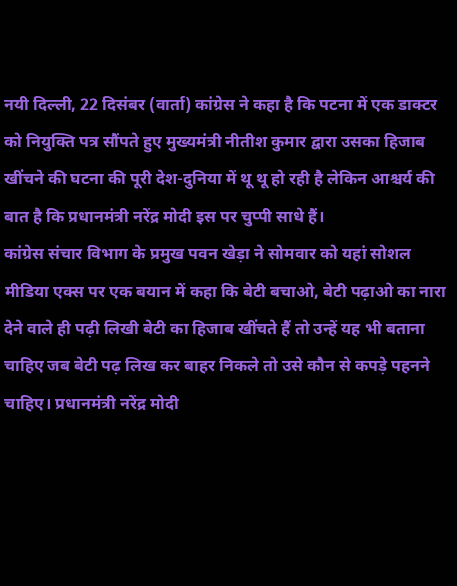नयी दिल्ली, 22 दिसंबर (वार्ता) कांग्रेस ने कहा है कि पटना में एक डाक्टर को नियुक्ति पत्र सौंपते हुए मुख्यमंत्री नीतीश कुमार द्वारा उसका हिजाब खींचने की घटना की पूरी देश-दुनिया में थू थू हो रही है लेकिन आश्चर्य की बात है कि प्रधानमंत्री नरेंद्र मोदी इस पर चुप्पी साधे हैं।
कांग्रेस संचार विभाग के प्रमुख पवन खेड़ा ने सोमवार को यहां सोशल मीडिया एक्स पर एक बयान में कहा कि बेटी बचाओ, बेटी पढ़ाओ का नारा देने वाले ही पढ़ी लिखी बेटी का हिजाब खींचते हैं तो उन्हें यह भी बताना चाहिए जब बेटी पढ़ लिख कर बाहर निकले तो उसे कौन से कपड़े पहनने चाहिए। प्रधानमंत्री नरेंद्र मोदी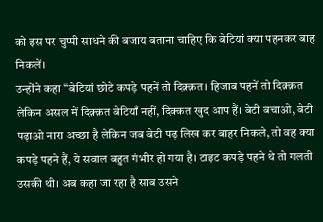को इस पर चुप्पी साधने की बजाय बताना चाहिए कि बेटियां क्या पहनकर बाह निकलें।
उन्होंने कहा “बेटियां छोटे कपड़े पहनें तो दिक़्क़त। हिजाब पहनें तो दिक़्क़त लेकिन असल में दिक़्क़त बेटियाँ नहीं, दिक्कत खुद आप हैं। बेटी बचाओ, बेटी पढ़ाओ नारा अच्छा है लेकिन जब बेटी पढ़ लिख कर बाहर निकले, तो वह क्या कपड़े पहने हैं, ये सवाल बहुत गंभीर हो गया है। टाइट कपड़े पहने थे तो गलती उसकी थी। अब कहा जा रहा है साब उसने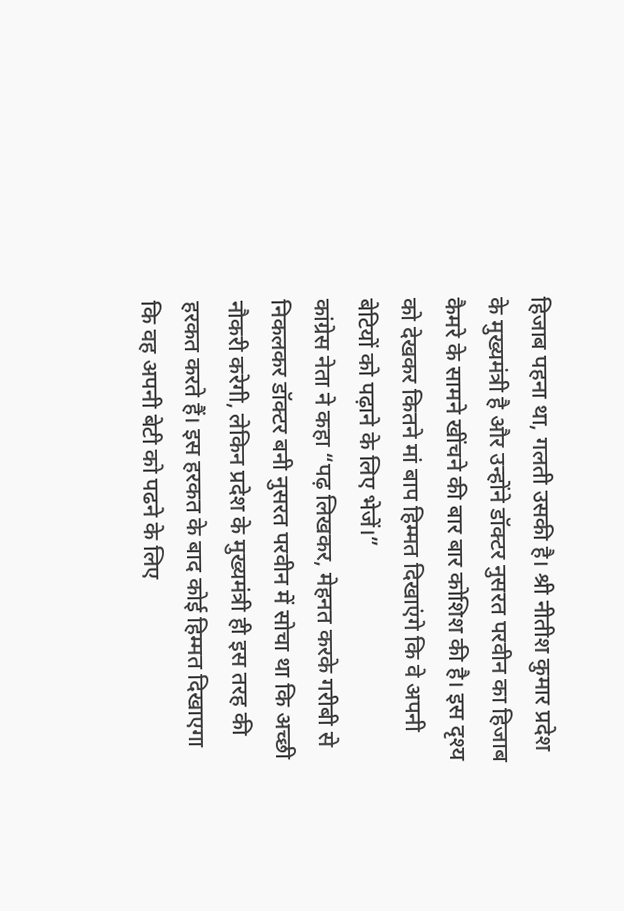हिजाब पहना था, गलती उसकी है। श्री नीतीश कुमार प्रदेश के मुख्यमंत्री है और उन्होंने डॉक्टर नुसरत परवीन का हिजाब कैमरे के सामने खींचने की बार बार कोशिश की है। इस दृश्य को देखकर कितने मां बाप हिम्मत दिखाएंगे कि वे अपनी बेटियों को पढ़ाने के लिए भेजें।”
कांग्रेस नेता ने कहा “पढ़ लिखकर, मेहनत करके गरीबी से निकलकर डॉक्टर बनी नुसरत परवीन में सोचा था कि अच्छी नौकरी करेगी, लेकिन प्रदेश के मुख्यमंत्री ही इस तरह की हरकत करते हैं। इस हरकत के बाद कोई हिम्मत दिखाएगा कि वह अपनी बेटी को पढने के लिए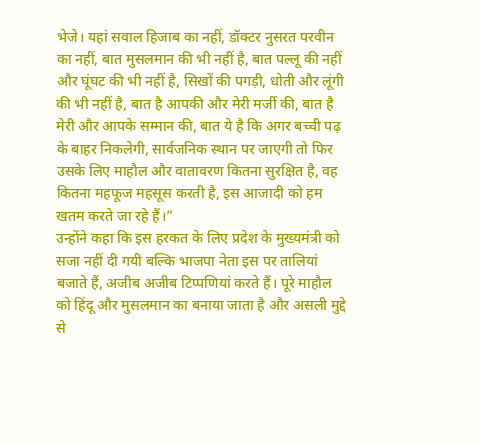भेजे। यहां सवाल हिजाब का नहीं, डॉक्टर नुसरत परवीन का नहीं, बात मुसलमान की भी नहीं है, बात पल्लू की नहीं और घूंघट की भी नहीं है, सिखों की पगड़ी, धोती और लूंगी की भी नहीं है, बात है आपकी और मेरी मर्जी की, बात है मेरी और आपके सम्मान की, बात ये है कि अगर बच्ची पढ़ के बाहर निकलेगी, सार्वजनिक स्थान पर जाएगी तो फिर उसके लिए माहौल और वातावरण कितना सुरक्षित है, वह कितना महफूज महसूस करती है, इस आजादी को हम खतम करते जा रहे हैं।”
उन्होंने कहा कि इस हरकत के लिए प्रदेश के मुख्यमंत्री को सजा नहीं दी गयी बल्कि भाजपा नेता इस पर तालियां बजाते हैं, अजीब अजीब टिप्पणियां करते हैं। पूरे माहौल को हिंदू और मुसलमान का बनाया जाता है और असली मुद्दे से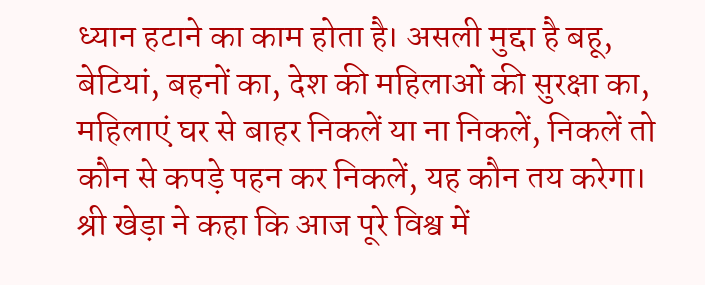ध्यान हटाने का काम होता है। असली मुद्दा है बहू, बेटियां, बहनों का, देश की महिलाओं की सुरक्षा का, महिलाएं घर से बाहर निकलें या ना निकलें, निकलें तो कौन से कपड़े पहन कर निकलें, यह कौन तय करेगा।
श्री खेड़ा ने कहा कि आज पूरे विश्व में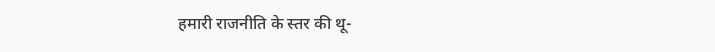हमारी राजनीति के स्तर की थू-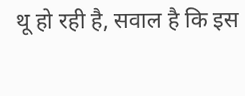थू हो रही है, सवाल है कि इस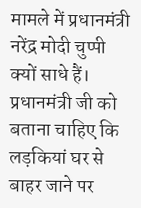मामले में प्रधानमंत्री नरेंद्र मोदी चुप्पी क्यों साधे हैं। प्रधानमंत्री जी को बताना चाहिए कि लड़कियां घर से बाहर जाने पर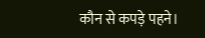कौन से कपड़े पहने।